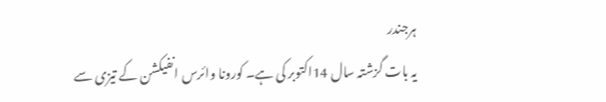ہرجندر
یہ بات گزشتہ سال 14اکتوبر کی ہے۔ کورونا وائرس انفیکشن کے تیزی سے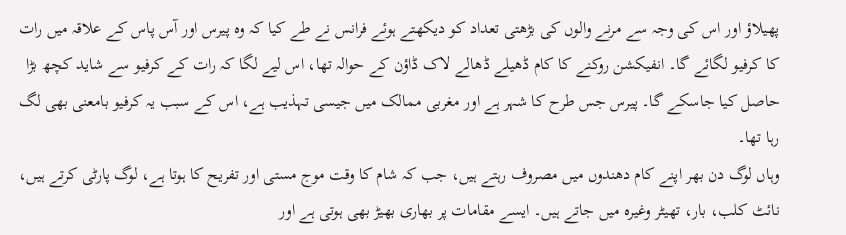پھیلاؤ اور اس کی وجہ سے مرنے والوں کی بڑھتی تعداد کو دیکھتے ہوئے فرانس نے طے کیا کہ وہ پیرس اور آس پاس کے علاقہ میں رات کا کرفیو لگائے گا۔ انفیکشن روکنے کا کام ڈھیلے ڈھالے لاک ڈاؤن کے حوالہ تھا، اس لیے لگا کہ رات کے کرفیو سے شاید کچھ بڑا حاصل کیا جاسکے گا۔ پیرس جس طرح کا شہر ہے اور مغربی ممالک میں جیسی تہذیب ہے، اس کے سبب یہ کرفیو بامعنی بھی لگ رہا تھا۔
وہاں لوگ دن بھر اپنے کام دھندوں میں مصروف رہتے ہیں، جب کہ شام کا وقت موج مستی اور تفریح کا ہوتا ہے، لوگ پارٹی کرتے ہیں، نائٹ کلب، بار، تھیٹر وغیرہ میں جاتے ہیں۔ ایسے مقامات پر بھاری بھیڑ بھی ہوتی ہے اور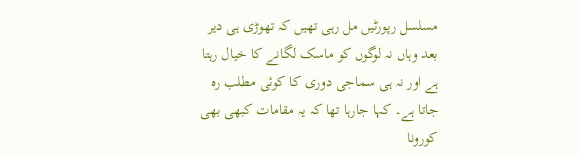مسلسل رپورٹیں مل رہی تھیں کہ تھوڑی ہی دیر بعد وہاں نہ لوگوں کو ماسک لگانے کا خیال رہتا ہے اور نہ ہی سماجی دوری کا کوئی مطلب رہ جاتا ہے۔ کہا جارہا تھا کہ یہ مقامات کبھی بھی کورونا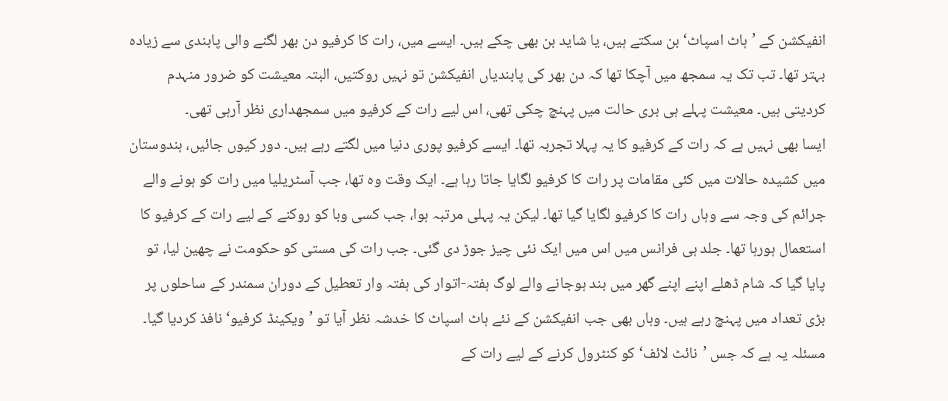انفیکشن کے ’ہاٹ اسپاٹ‘ بن سکتے ہیں، یا شاید بن بھی چکے ہیں۔ ایسے میں، رات کا کرفیو دن بھر لگنے والی پابندی سے زیادہ بہتر تھا۔ تب تک یہ سمجھ میں آچکا تھا کہ دن بھر کی پابندیاں انفیکشن تو نہیں روکتیں، البتہ معیشت کو ضرور منہدم کردیتی ہیں۔ معیشت پہلے ہی بری حالت میں پہنچ چکی تھی، اس لیے رات کے کرفیو میں سمجھداری نظر آرہی تھی۔
ایسا بھی نہیں ہے کہ رات کے کرفیو کا یہ پہلا تجربہ تھا۔ ایسے کرفیو پوری دنیا میں لگتے رہے ہیں۔ دور کیوں جائیں، ہندوستان میں کشیدہ حالات میں کئی مقامات پر رات کا کرفیو لگایا جاتا رہا ہے۔ ایک وقت وہ تھا، جب آسٹریلیا میں رات کو ہونے والے جرائم کی وجہ سے وہاں رات کا کرفیو لگایا گیا تھا۔ لیکن یہ پہلی مرتبہ ہوا، جب کسی وبا کو روکنے کے لیے رات کے کرفیو کا استعمال ہورہا تھا۔ جلد ہی فرانس میں اس میں ایک نئی چیز جوڑ دی گئی۔ جب رات کی مستی کو حکومت نے چھین لیا، تو پایا گیا کہ شام ڈھلے اپنے اپنے گھر میں بند ہوجانے والے لوگ ہفتہ-اتوار کی ہفتہ وار تعطیل کے دوران سمندر کے ساحلوں پر بڑی تعداد میں پہنچ رہے ہیں۔ وہاں بھی جب انفیکشن کے نئے ہاٹ اسپاٹ کا خدشہ نظر آیا تو ’ویکینڈ کرفیو‘ نافذ کردیا گیا۔
مسئلہ یہ ہے کہ جس ’نائٹ لائف‘ کو کنٹرول کرنے کے لیے رات کے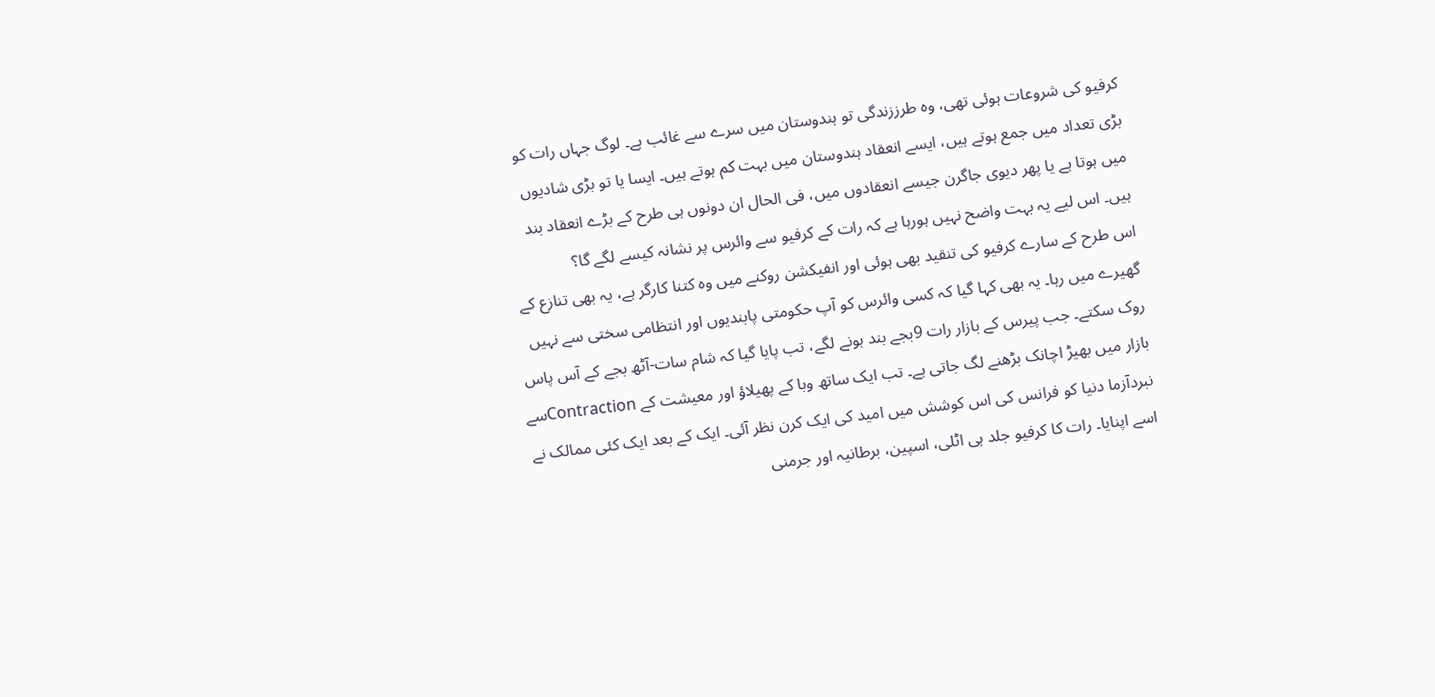کرفیو کی شروعات ہوئی تھی، وہ طرززندگی تو ہندوستان میں سرے سے غائب ہے۔ لوگ جہاں رات کو بڑی تعداد میں جمع ہوتے ہیں، ایسے انعقاد ہندوستان میں بہت کم ہوتے ہیں۔ ایسا یا تو بڑی شادیوں میں ہوتا ہے یا پھر دیوی جاگرن جیسے انعقادوں میں، فی الحال ان دونوں ہی طرح کے بڑے انعقاد بند ہیں۔ اس لیے یہ بہت واضح نہیں ہورہا ہے کہ رات کے کرفیو سے وائرس پر نشانہ کیسے لگے گا؟
اس طرح کے سارے کرفیو کی تنقید بھی ہوئی اور انفیکشن روکنے میں وہ کتنا کارگر ہے، یہ بھی تنازع کے گھیرے میں رہا۔ یہ بھی کہا گیا کہ کسی وائرس کو آپ حکومتی پابندیوں اور انتظامی سختی سے نہیں روک سکتے۔ جب پیرس کے بازار رات 9بجے بند ہونے لگے، تب پایا گیا کہ شام سات-آٹھ بجے کے آس پاس بازار میں بھیڑ اچانک بڑھنے لگ جاتی ہے۔ تب ایک ساتھ وبا کے پھیلاؤ اور معیشت کے Contractionسے نبردآزما دنیا کو فرانس کی اس کوشش میں امید کی ایک کرن نظر آئی۔ ایک کے بعد ایک کئی ممالک نے اسے اپنایا۔ رات کا کرفیو جلد ہی اٹلی، اسپین، برطانیہ اور جرمنی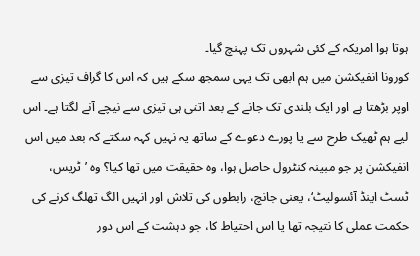ہوتا ہوا امریکہ کے کئی شہروں تک پہنچ گیا۔
کورونا انفیکشن میں ہم ابھی تک یہی سمجھ سکے ہیں کہ اس کا گراف تیزی سے اوپر بڑھتا ہے اور ایک بلندی تک جانے کے بعد اتنی ہی تیزی سے نیچے آنے لگتا ہے۔ اس لیے ہم ٹھیک طرح سے یا پورے دعوے کے ساتھ یہ نہیں کہہ سکتے کہ بعد میں اس انفیکشن پر جو مبینہ کنٹرول حاصل ہوا، وہ حقیقت میں تھا کیا؟ وہ ’ٹریس، ٹسٹ اینڈ آئسولیٹ‘، یعنی جانچ، رابطوں کی تلاش اور انہیں الگ تھلگ کرنے کی حکمت عملی کا نتیجہ تھا یا اس احتیاط کا، جو دہشت کے اس دور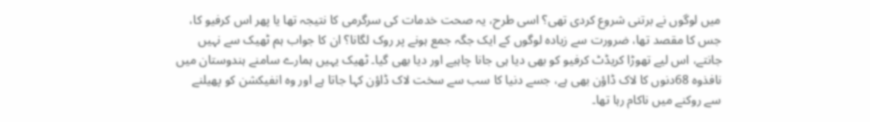میں لوگوں نے برتنی شروع کردی تھی؟ اسی طرح، یہ صحت خدمات کی سرگرمی کا نتیجہ تھا یا پھر اس کرفیو کا، جس کا مقصد تھا، ضرورت سے زیادہ لوگوں کے ایک جگہ جمع ہونے پر روک لگانا؟ ان کا جواب ہم ٹھیک سے نہیں جانتے، اس لیے تھوڑا کریڈٹ کرفیو کو بھی دیا ہی جانا چاہیے اور دیا بھی گیا۔ ٹھیک یہیں ہمارے سامنے ہندوستان میں نافذوہ 68دنوں کا لاک ڈاؤن بھی ہے، جسے دنیا کا سب سے سخت لاک ڈاؤن کہا جاتا ہے اور وہ انفیکشن کو پھیلنے سے روکنے میں ناکام رہا تھا۔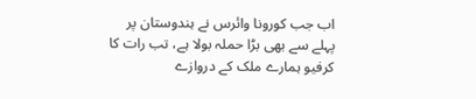اب جب کورونا وائرس نے ہندوستان پر پہلے سے بھی بڑا حملہ بولا ہے، تب رات کا کرفیو ہمارے ملک کے دروازے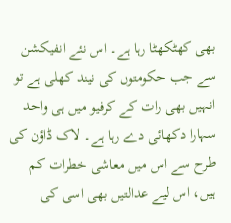بھی کھٹکھٹا رہا ہے۔ اس نئے انفیکشن سے جب حکومتوں کی نیند کھلی ہے تو انہیں بھی رات کے کرفیو میں ہی واحد سہارا دکھائی دے رہا ہے۔ لاک ڈاؤن کی طرح سے اس میں معاشی خطرات کم ہیں، اس لیے عدالتیں بھی اسی کی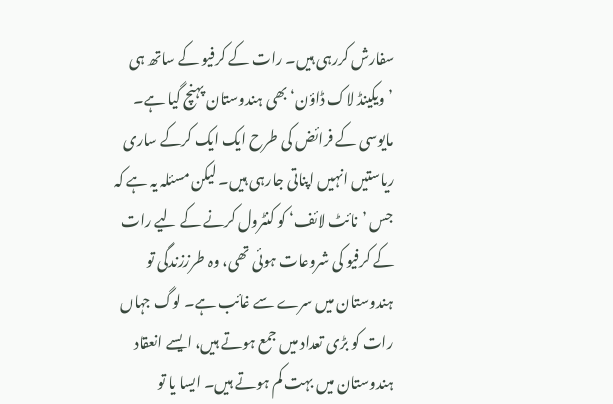سفارش کررہی ہیں۔ رات کے کرفیو کے ساتھ ہی ’ویکینڈ لاک ڈاؤن‘ بھی ہندوستان پہنچ گیا ہے۔ مایوسی کے فرائض کی طرح ایک ایک کرکے ساری ریاستیں انہیں اپناتی جارہی ہیں۔ لیکن مسئلہ یہ ہے کہ جس ’نائٹ لائف‘ کو کنٹرول کرنے کے لیے رات کے کرفیو کی شروعات ہوئی تھی، وہ طرززندگی تو ہندوستان میں سرے سے غائب ہے۔ لوگ جہاں رات کو بڑی تعداد میں جمع ہوتے ہیں، ایسے انعقاد ہندوستان میں بہت کم ہوتے ہیں۔ ایسا یا تو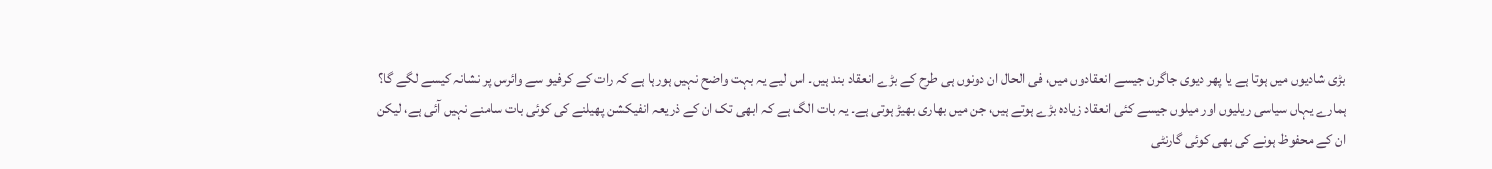بڑی شادیوں میں ہوتا ہے یا پھر دیوی جاگرن جیسے انعقادوں میں، فی الحال ان دونوں ہی طرح کے بڑے انعقاد بند ہیں۔ اس لیے یہ بہت واضح نہیں ہورہا ہے کہ رات کے کرفیو سے وائرس پر نشانہ کیسے لگے گا؟
ہمارے یہاں سیاسی ریلیوں اور میلوں جیسے کئی انعقاد زیادہ بڑے ہوتے ہیں، جن میں بھاری بھیڑ ہوتی ہے۔ یہ بات الگ ہے کہ ابھی تک ان کے ذریعہ انفیکشن پھیلنے کی کوئی بات سامنے نہیں آئی ہے، لیکن ان کے محفوظ ہونے کی بھی کوئی گارنٹی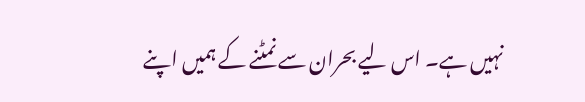نہیں ہے۔ اس لیے بحران سے نمٹنے کے ہمیں اپنے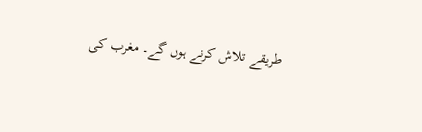طریقے تلاش کرنے ہوں گے۔ مغرب کی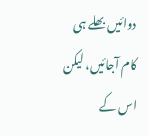دوائیں بھلے ہی کام آجائیں، لیکن اس کے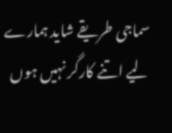سماجی طریقے شاید ہمارے لیے اتنے کارگر نہیں ہوں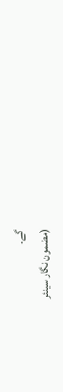گے۔
(مضمون نگار سینئر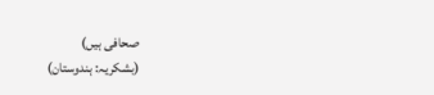صحافی ہیں)
(بشکریہ: ہندوستان)